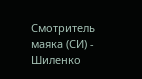Смотритель маяка (СИ) - Шиленко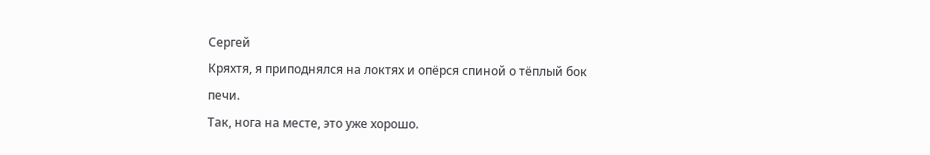Сергей
Кряхтя, я приподнялся на локтях и опёрся спиной о тёплый бок печи.
Так, нога на месте, это уже хорошо.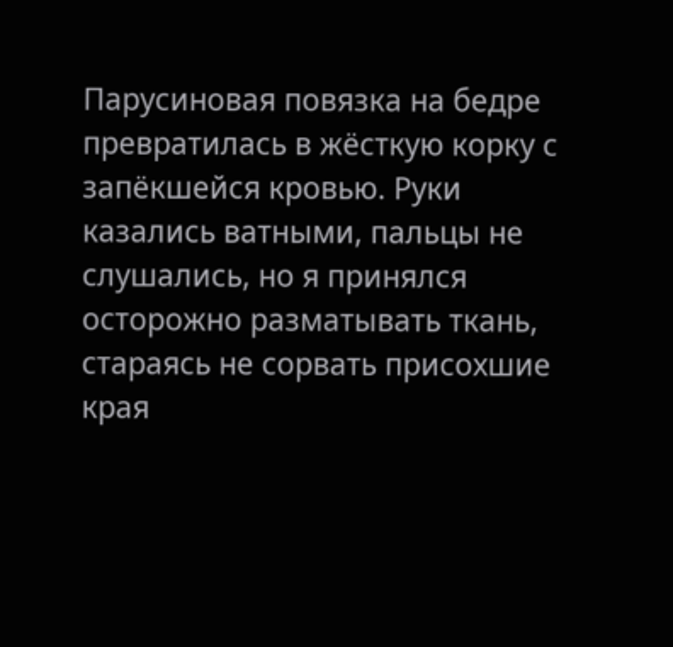Парусиновая повязка на бедре превратилась в жёсткую корку с запёкшейся кровью. Руки казались ватными, пальцы не слушались, но я принялся осторожно разматывать ткань, стараясь не сорвать присохшие края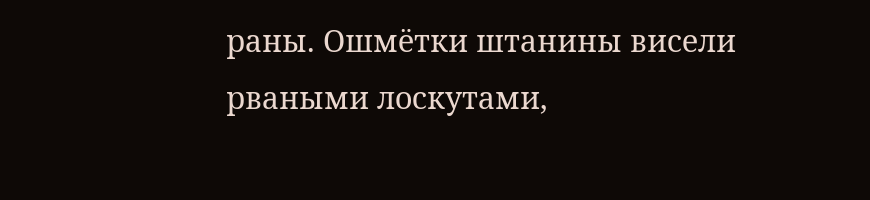раны. Ошмётки штанины висели рваными лоскутами,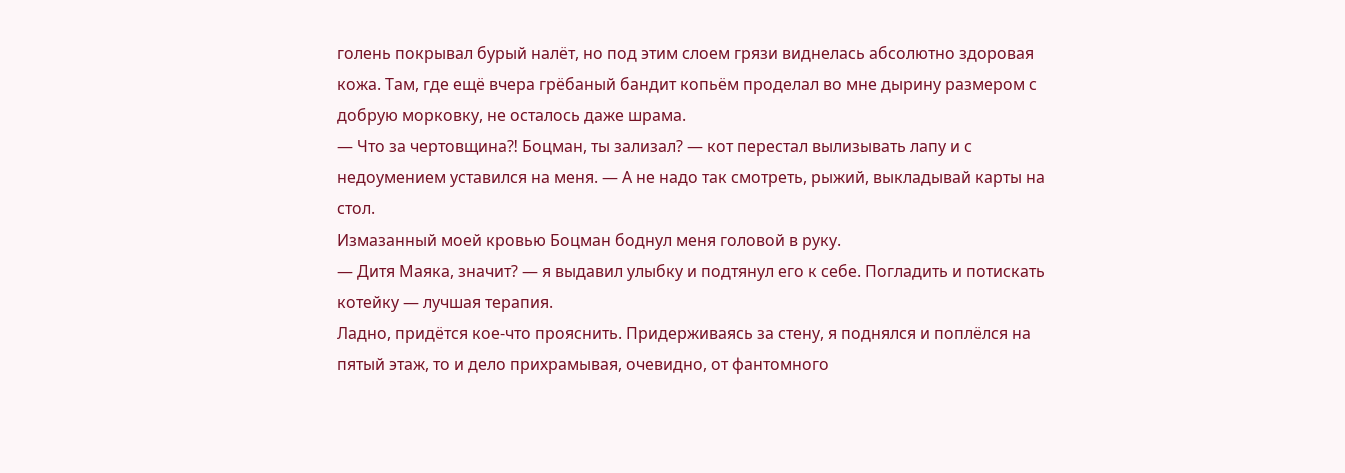голень покрывал бурый налёт, но под этим слоем грязи виднелась абсолютно здоровая кожа. Там, где ещё вчера грёбаный бандит копьём проделал во мне дырину размером с добрую морковку, не осталось даже шрама.
— Что за чертовщина⁈ Боцман, ты зализал? — кот перестал вылизывать лапу и с недоумением уставился на меня. — А не надо так смотреть, рыжий, выкладывай карты на стол.
Измазанный моей кровью Боцман боднул меня головой в руку.
— Дитя Маяка, значит? — я выдавил улыбку и подтянул его к себе. Погладить и потискать котейку — лучшая терапия.
Ладно, придётся кое-что прояснить. Придерживаясь за стену, я поднялся и поплёлся на пятый этаж, то и дело прихрамывая, очевидно, от фантомного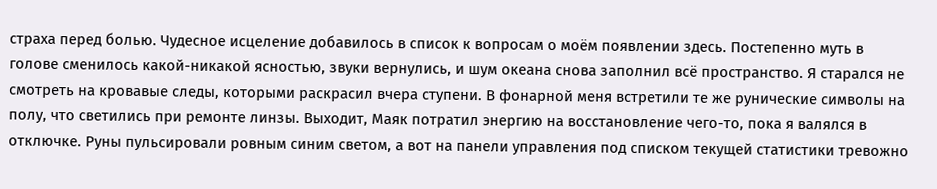страха перед болью. Чудесное исцеление добавилось в список к вопросам о моём появлении здесь. Постепенно муть в голове сменилось какой-никакой ясностью, звуки вернулись, и шум океана снова заполнил всё пространство. Я старался не смотреть на кровавые следы, которыми раскрасил вчера ступени. В фонарной меня встретили те же рунические символы на полу, что светились при ремонте линзы. Выходит, Маяк потратил энергию на восстановление чего-то, пока я валялся в отключке. Руны пульсировали ровным синим светом, а вот на панели управления под списком текущей статистики тревожно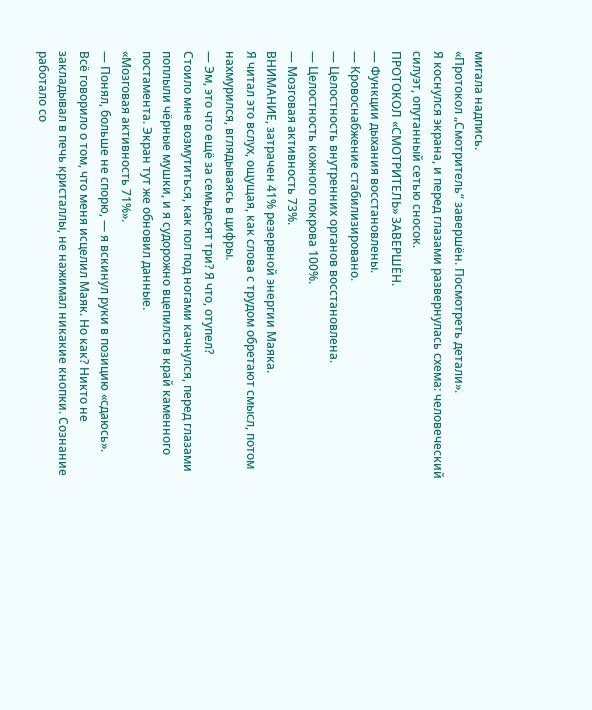мигала надпись.
«Протокол „Смотритель“ завершён. Посмотреть детали».
Я коснулся экрана, и перед глазами развернулась схема: человеческий силуэт, опутанный сетью сносок.
ПРОТОКОЛ «СМОТРИТЕЛЬ» ЗАВЕРШЁН.
— Функции дыхания восстановлены.
— Кровоснабжение стабилизировано.
— Целостность внутренних органов восстановлена.
— Целостность кожного покрова 100%.
— Мозговая активность 73%.
ВНИМАНИЕ, затрачен 41% резервной энергии Маяка.
Я читал это вслух, ощущая, как слова с трудом обретают смысл, потом нахмурился, вглядываясь в цифры.
— Эм, это что ещё за семьдесят три? Я что, отупел?
Стоило мне возмутиться, как пол под ногами качнулся, перед глазами поплыли чёрные мушки, и я судорожно вцепился в край каменного постамента. Экран тут же обновил данные.
«Мозговая активность 71%».
— Понял, больше не спорю, — я вскинул руки в позицию «сдаюсь».
Всё говорило о том, что меня исцелил Маяк. Но как? Никто не закладывал в печь кристаллы, не нажимал никакие кнопки. Сознание работало со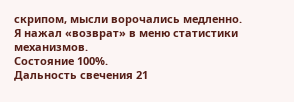скрипом, мысли ворочались медленно. Я нажал «возврат» в меню статистики механизмов.
Состояние 100%.
Дальность свечения 21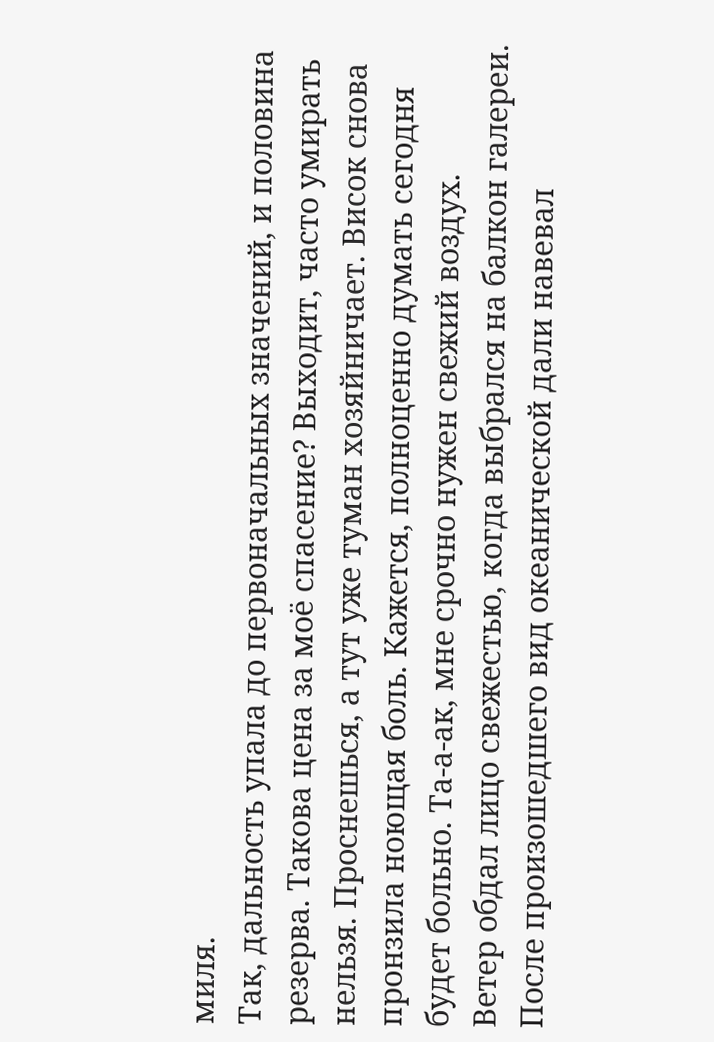миля.
Так, дальность упала до первоначальных значений, и половина резерва. Такова цена за моё спасение? Выходит, часто умирать нельзя. Проснешься, а тут уже туман хозяйничает. Висок снова пронзила ноющая боль. Кажется, полноценно думать сегодня будет больно. Та-а-ак, мне срочно нужен свежий воздух.
Ветер обдал лицо свежестью, когда выбрался на балкон галереи. После произошедшего вид океанической дали навевал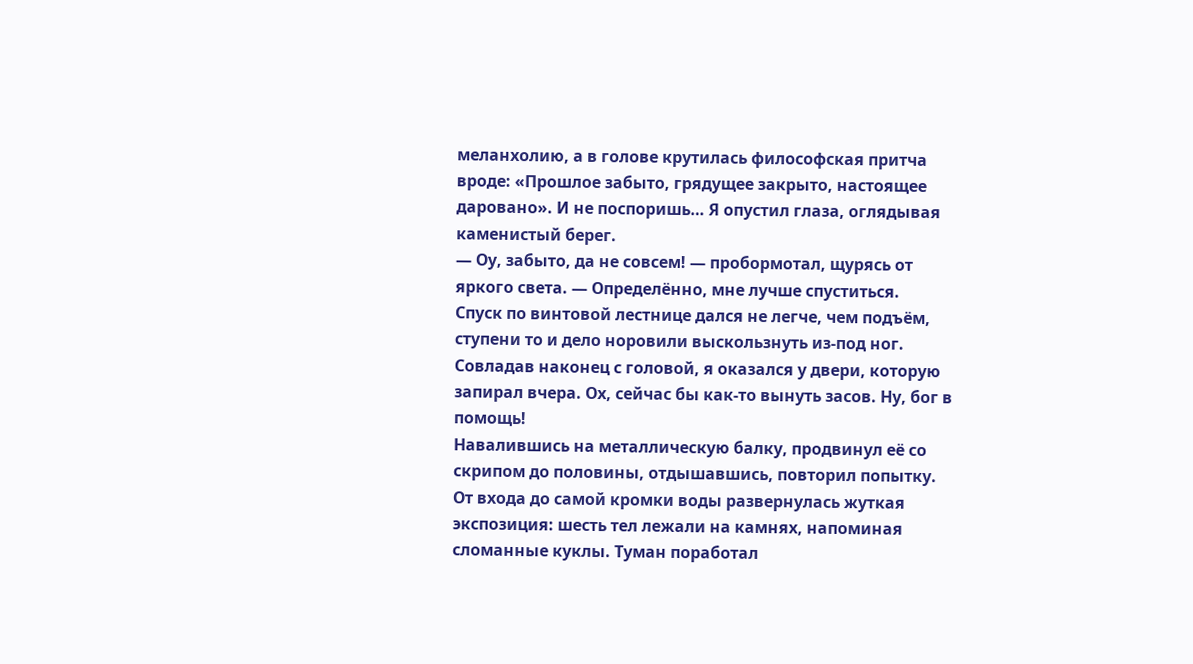меланхолию, а в голове крутилась философская притча вроде: «Прошлое забыто, грядущее закрыто, настоящее даровано». И не поспоришь… Я опустил глаза, оглядывая каменистый берег.
— Оу, забыто, да не совсем! — пробормотал, щурясь от яркого света. — Определённо, мне лучше спуститься.
Спуск по винтовой лестнице дался не легче, чем подъём, ступени то и дело норовили выскользнуть из-под ног. Совладав наконец с головой, я оказался у двери, которую запирал вчера. Ох, сейчас бы как-то вынуть засов. Ну, бог в помощь!
Навалившись на металлическую балку, продвинул её со скрипом до половины, отдышавшись, повторил попытку. От входа до самой кромки воды развернулась жуткая экспозиция: шесть тел лежали на камнях, напоминая сломанные куклы. Туман поработал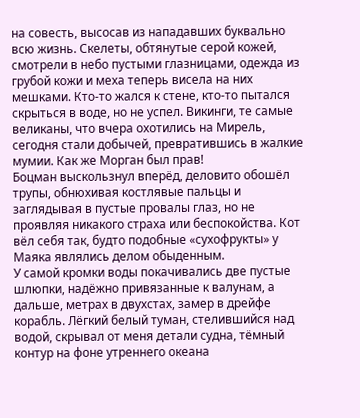на совесть, высосав из нападавших буквально всю жизнь. Скелеты, обтянутые серой кожей, смотрели в небо пустыми глазницами, одежда из грубой кожи и меха теперь висела на них мешками. Кто-то жался к стене, кто-то пытался скрыться в воде, но не успел. Викинги, те самые великаны, что вчера охотились на Мирель, сегодня стали добычей, превратившись в жалкие мумии. Как же Морган был прав!
Боцман выскользнул вперёд, деловито обошёл трупы, обнюхивая костлявые пальцы и заглядывая в пустые провалы глаз, но не проявляя никакого страха или беспокойства. Кот вёл себя так, будто подобные «сухофрукты» у Маяка являлись делом обыденным.
У самой кромки воды покачивались две пустые шлюпки, надёжно привязанные к валунам, а дальше, метрах в двухстах, замер в дрейфе корабль. Лёгкий белый туман, стелившийся над водой, скрывал от меня детали судна, тёмный контур на фоне утреннего океана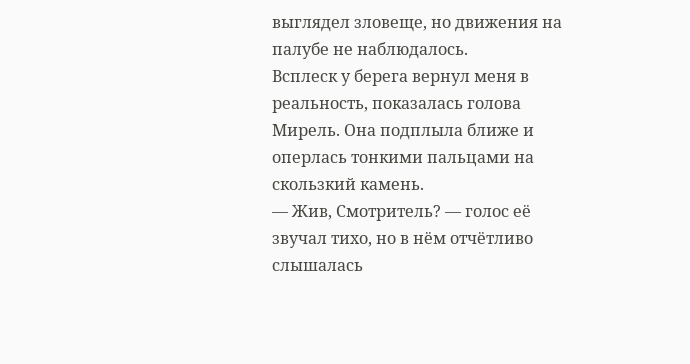выглядел зловеще, но движения на палубе не наблюдалось.
Всплеск у берега вернул меня в реальность, показалась голова Мирель. Она подплыла ближе и оперлась тонкими пальцами на скользкий камень.
— Жив, Смотритель? — голос её звучал тихо, но в нём отчётливо слышалась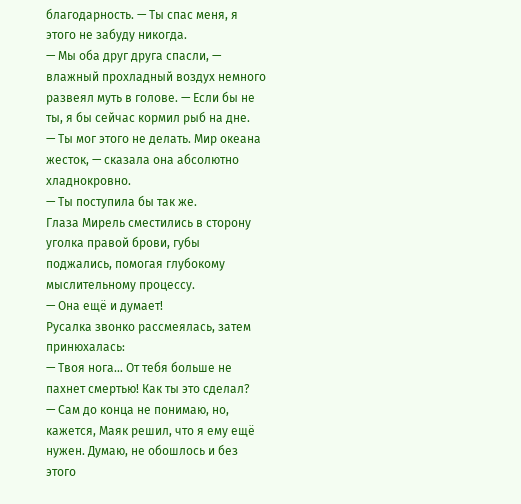благодарность. — Ты спас меня, я этого не забуду никогда.
— Мы оба друг друга спасли, — влажный прохладный воздух немного развеял муть в голове. — Если бы не ты, я бы сейчас кормил рыб на дне.
— Ты мог этого не делать. Мир океана жесток, — сказала она абсолютно хладнокровно.
— Ты поступила бы так же.
Глаза Мирель сместились в сторону уголка правой брови, губы поджались, помогая глубокому мыслительному процессу.
— Она ещё и думает!
Русалка звонко рассмеялась, затем принюхалась:
— Твоя нога… От тебя больше не пахнет смертью! Как ты это сделал?
— Сам до конца не понимаю, но, кажется, Маяк решил, что я ему ещё нужен. Думаю, не обошлось и без этого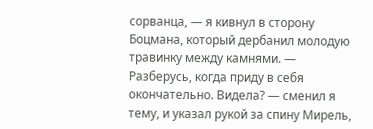сорванца, — я кивнул в сторону Боцмана, который дербанил молодую травинку между камнями. — Разберусь, когда приду в себя окончательно. Видела? — сменил я тему, и указал рукой за спину Мирель,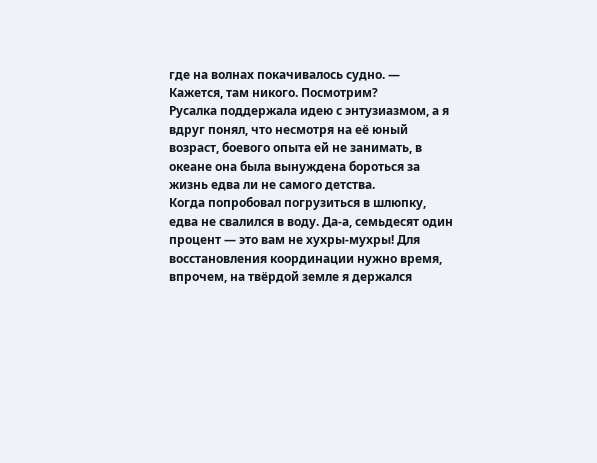где на волнах покачивалось судно. — Кажется, там никого. Посмотрим?
Русалка поддержала идею с энтузиазмом, а я вдруг понял, что несмотря на её юный возраст, боевого опыта ей не занимать, в океане она была вынуждена бороться за жизнь едва ли не самого детства.
Когда попробовал погрузиться в шлюпку, едва не свалился в воду. Да-а, семьдесят один процент — это вам не хухры-мухры! Для восстановления координации нужно время, впрочем, на твёрдой земле я держался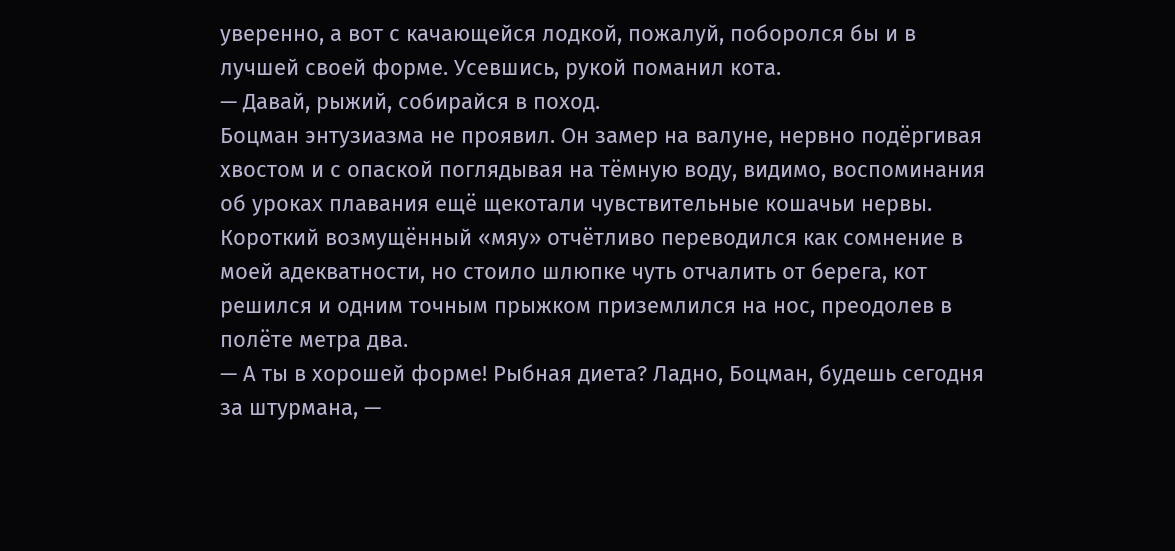уверенно, а вот с качающейся лодкой, пожалуй, поборолся бы и в лучшей своей форме. Усевшись, рукой поманил кота.
— Давай, рыжий, собирайся в поход.
Боцман энтузиазма не проявил. Он замер на валуне, нервно подёргивая хвостом и с опаской поглядывая на тёмную воду, видимо, воспоминания об уроках плавания ещё щекотали чувствительные кошачьи нервы. Короткий возмущённый «мяу» отчётливо переводился как сомнение в моей адекватности, но стоило шлюпке чуть отчалить от берега, кот решился и одним точным прыжком приземлился на нос, преодолев в полёте метра два.
— А ты в хорошей форме! Рыбная диета? Ладно, Боцман, будешь сегодня за штурмана, —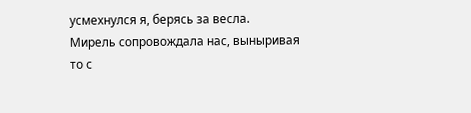усмехнулся я, берясь за весла.
Мирель сопровождала нас, выныривая то с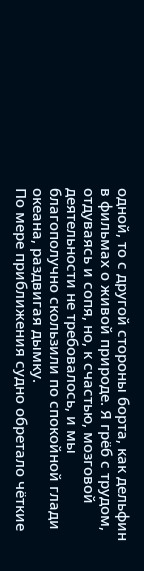одной, то с другой стороны борта, как дельфин в фильмах о живой природе. Я грёб с трудом, отдуваясь и сопя, но, к счастью, мозговой деятельности не требовалось, и мы благополучно скользили по спокойной глади океана, раздвигая дымку.
По мере приближения судно обретало чёткие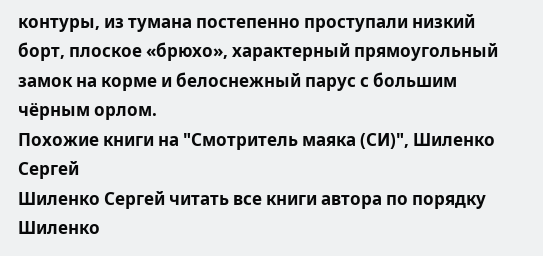контуры, из тумана постепенно проступали низкий борт, плоское «брюхо», характерный прямоугольный замок на корме и белоснежный парус с большим чёрным орлом.
Похожие книги на "Смотритель маяка (СИ)", Шиленко Сергей
Шиленко Сергей читать все книги автора по порядку
Шиленко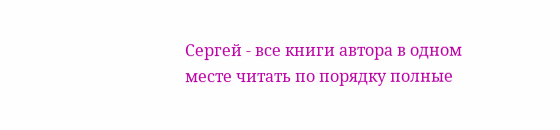Сергей - все книги автора в одном месте читать по порядку полные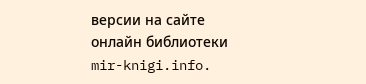версии на сайте онлайн библиотеки mir-knigi.info.